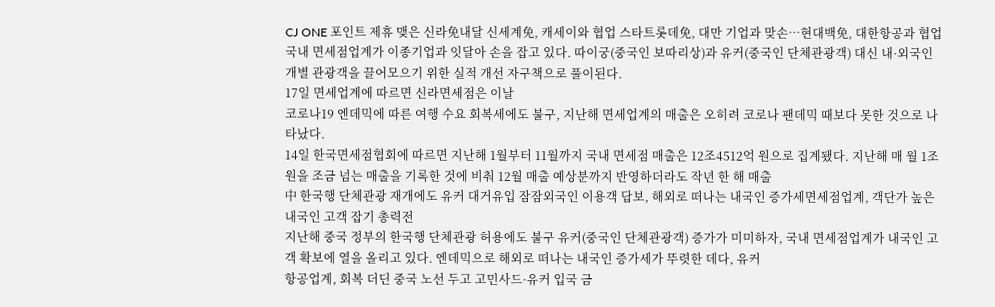CJ ONE 포인트 제휴 맺은 신라免내달 신세계免, 캐세이와 협업 스타트롯데免, 대만 기업과 맞손…현대백免, 대한항공과 협업
국내 면세점업계가 이종기업과 잇달아 손을 잡고 있다. 따이궁(중국인 보따리상)과 유커(중국인 단체관광객) 대신 내·외국인 개별 관광객을 끌어모으기 위한 실적 개선 자구책으로 풀이된다.
17일 면세업계에 따르면 신라면세점은 이날
코로나19 엔데믹에 따른 여행 수요 회복세에도 불구, 지난해 면세업계의 매출은 오히려 코로나 팬데믹 때보다 못한 것으로 나타났다.
14일 한국면세점협회에 따르면 지난해 1월부터 11월까지 국내 면세점 매출은 12조4512억 원으로 집계됐다. 지난해 매 월 1조 원을 조금 넘는 매출을 기록한 것에 비춰 12월 매출 예상분까지 반영하더라도 작년 한 해 매출
中 한국행 단체관광 재개에도 유커 대거유입 잠잠외국인 이용객 답보, 해외로 떠나는 내국인 증가세면세점업계, 객단가 높은 내국인 고객 잡기 총력전
지난해 중국 정부의 한국행 단체관광 허용에도 불구 유커(중국인 단체관광객) 증가가 미미하자, 국내 면세점업계가 내국인 고객 확보에 열을 올리고 있다. 엔데믹으로 해외로 떠나는 내국인 증가세가 뚜렷한 데다, 유커
항공업계, 회복 더딘 중국 노선 두고 고민사드·유커 입국 금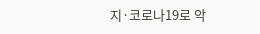지·코로나19로 악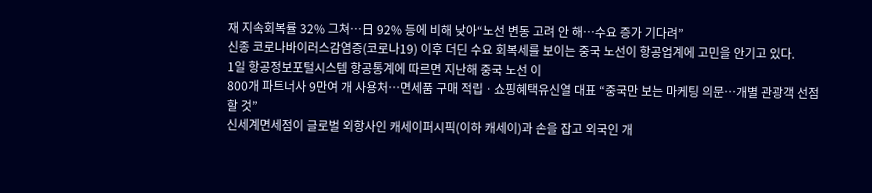재 지속회복률 32% 그쳐…日 92% 등에 비해 낮아“노선 변동 고려 안 해…수요 증가 기다려”
신종 코로나바이러스감염증(코로나19) 이후 더딘 수요 회복세를 보이는 중국 노선이 항공업계에 고민을 안기고 있다.
1일 항공정보포털시스템 항공통계에 따르면 지난해 중국 노선 이
800개 파트너사 9만여 개 사용처…면세품 구매 적립ㆍ쇼핑혜택유신열 대표 “중국만 보는 마케팅 의문…개별 관광객 선점할 것”
신세계면세점이 글로벌 외항사인 캐세이퍼시픽(이하 캐세이)과 손을 잡고 외국인 개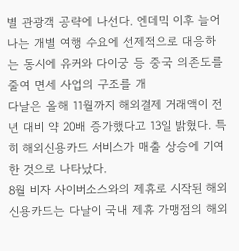별 관광객 공략에 나선다. 엔데믹 이후 늘어나는 개별 여행 수요에 선제적으로 대응하는 동시에 유커와 다이궁 등 중국 의존도를 줄여 면세 사업의 구조를 개
다날은 올해 11월까지 해외결제 거래액이 전년 대비 약 20배 증가했다고 13일 밝혔다. 특히 해외신용카드 서비스가 매출 상승에 기여한 것으로 나타났다.
8월 비자 사이버소스와의 제휴로 시작된 해외신용카드는 다날이 국내 제휴 가맹점의 해외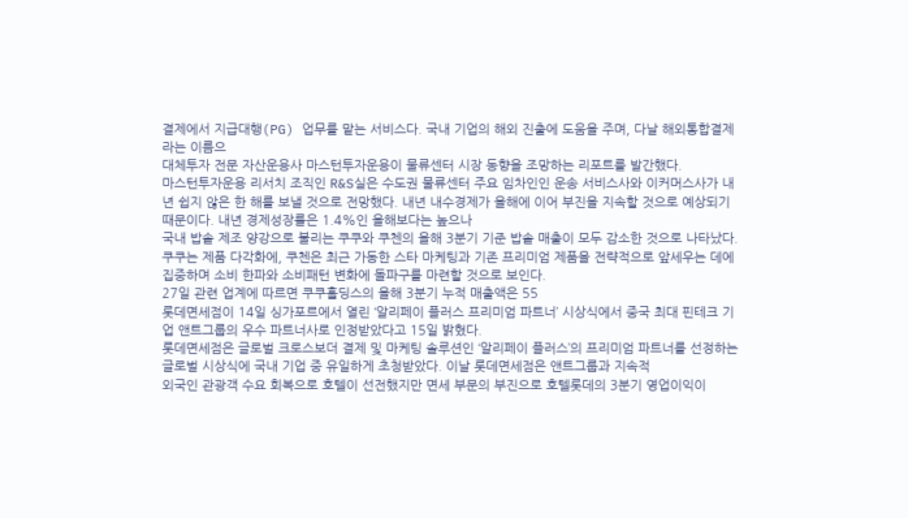결제에서 지급대행(PG) 업무를 맡는 서비스다. 국내 기업의 해외 진출에 도움을 주며, 다날 해외통합결제라는 이름으
대체투자 전문 자산운용사 마스턴투자운용이 물류센터 시장 동향을 조망하는 리포트를 발간했다.
마스턴투자운용 리서치 조직인 R&S실은 수도권 물류센터 주요 임차인인 운송 서비스사와 이커머스사가 내년 쉽지 않은 한 해를 보낼 것으로 전망했다. 내년 내수경제가 올해에 이어 부진을 지속할 것으로 예상되기 때문이다. 내년 경제성장률은 1.4%인 올해보다는 높으나
국내 밥솥 제조 양강으로 불리는 쿠쿠와 쿠첸의 올해 3분기 기준 밥솥 매출이 모두 감소한 것으로 나타났다. 쿠쿠는 제품 다각화에, 쿠첸은 최근 가동한 스타 마케팅과 기존 프리미엄 제품을 전략적으로 앞세우는 데에 집중하며 소비 한파와 소비패턴 변화에 돌파구를 마련할 것으로 보인다.
27일 관련 업계에 따르면 쿠쿠홀딩스의 올해 3분기 누적 매출액은 55
롯데면세점이 14일 싱가포르에서 열린 ‘알리페이 플러스 프리미엄 파트너’ 시상식에서 중국 최대 핀테크 기업 앤트그룹의 우수 파트너사로 인정받았다고 15일 밝혔다.
롯데면세점은 글로벌 크로스보더 결제 및 마케팅 솔루션인 ‘알리페이 플러스’의 프리미엄 파트너를 선정하는 글로벌 시상식에 국내 기업 중 유일하게 초청받았다. 이날 롯데면세점은 앤트그룹과 지속적
외국인 관광객 수요 회복으로 호텔이 선전했지만 면세 부문의 부진으로 호텔롯데의 3분기 영업이익이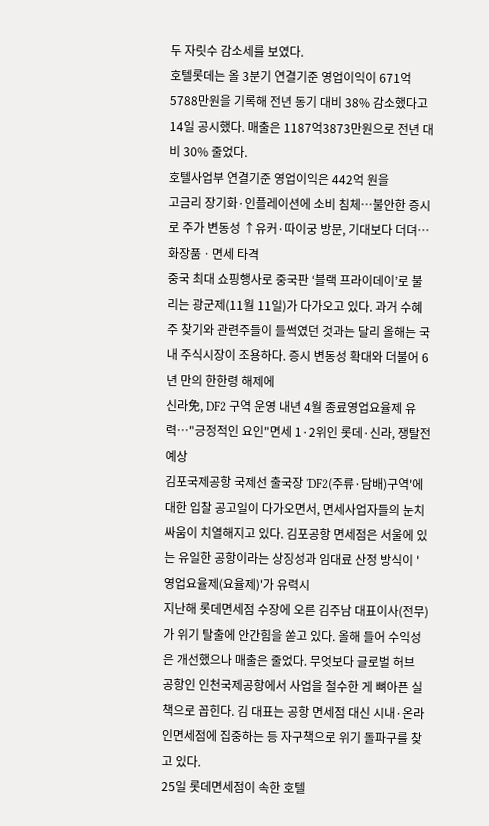두 자릿수 감소세를 보였다.
호텔롯데는 올 3분기 연결기준 영업이익이 671억5788만원을 기록해 전년 동기 대비 38% 감소했다고 14일 공시했다. 매출은 1187억3873만원으로 전년 대비 30% 줄었다.
호텔사업부 연결기준 영업이익은 442억 원을
고금리 장기화·인플레이션에 소비 침체…불안한 증시로 주가 변동성 ↑유커·따이궁 방문, 기대보다 더뎌…화장품ㆍ면세 타격
중국 최대 쇼핑행사로 중국판 ‘블랙 프라이데이’로 불리는 광군제(11월 11일)가 다가오고 있다. 과거 수혜주 찾기와 관련주들이 들썩였던 것과는 달리 올해는 국내 주식시장이 조용하다. 증시 변동성 확대와 더불어 6년 만의 한한령 해제에
신라免, DF2 구역 운영 내년 4월 종료영업요율제 유력…"긍정적인 요인"면세 1·2위인 롯데·신라, 쟁탈전 예상
김포국제공항 국제선 출국장 'DF2(주류·담배)구역'에 대한 입찰 공고일이 다가오면서, 면세사업자들의 눈치싸움이 치열해지고 있다. 김포공항 면세점은 서울에 있는 유일한 공항이라는 상징성과 임대료 산정 방식이 '영업요율제(요율제)'가 유력시
지난해 롯데면세점 수장에 오른 김주남 대표이사(전무)가 위기 탈출에 안간힘을 쏟고 있다. 올해 들어 수익성은 개선했으나 매출은 줄었다. 무엇보다 글로벌 허브 공항인 인천국제공항에서 사업을 철수한 게 뼈아픈 실책으로 꼽힌다. 김 대표는 공항 면세점 대신 시내·온라인면세점에 집중하는 등 자구책으로 위기 돌파구를 찾고 있다.
25일 롯데면세점이 속한 호텔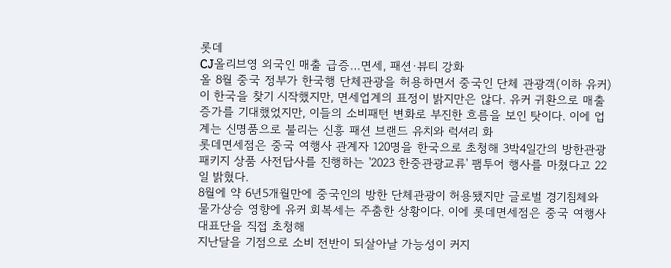롯데
CJ올리브영 외국인 매출 급증…면세, 패션·뷰티 강화
올 8월 중국 정부가 한국행 단체관광을 허용하면서 중국인 단체 관광객(이하 유커)이 한국을 찾기 시작했지만, 면세업계의 표정이 밝지만은 않다. 유커 귀환으로 매출 증가를 기대했었지만, 이들의 소비패턴 변화로 부진한 흐름을 보인 탓이다. 이에 업계는 신명품으로 불리는 신흥 패션 브랜드 유치와 럭셔리 화
롯데면세점은 중국 여행사 관계자 120명을 한국으로 초청해 3박4일간의 방한관광 패키지 상품 사전답사를 진행하는 '2023 한중관광교류' 팸투어 행사를 마쳤다고 22일 밝혔다.
8월에 약 6년5개월만에 중국인의 방한 단체관광이 허용됐지만 글로벌 경기침체와 물가상승 영향에 유커 회복세는 주춤한 상황이다. 이에 롯데면세점은 중국 여행사 대표단을 직접 초청해
지난달을 기점으로 소비 전반이 되살아날 가능성이 커지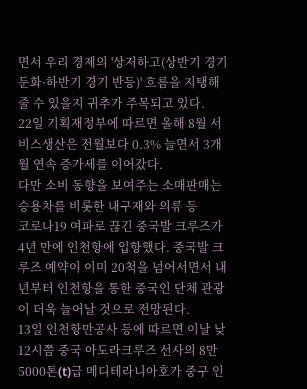면서 우리 경제의 '상저하고(상반기 경기 둔화·하반기 경기 반등)' 흐름을 지탱해 줄 수 있을지 귀추가 주목되고 있다.
22일 기획재정부에 따르면 올해 8월 서비스생산은 전월보다 0.3% 늘면서 3개월 연속 증가세를 이어갔다.
다만 소비 동향을 보여주는 소매판매는 승용차를 비롯한 내구재와 의류 등
코로나19 여파로 끊긴 중국발 크루즈가 4년 만에 인천항에 입항했다. 중국발 크루즈 예약이 이미 20척을 넘어서면서 내년부터 인천항을 통한 중국인 단체 관광이 더욱 늘어날 것으로 전망된다.
13일 인천항만공사 등에 따르면 이날 낮 12시쯤 중국 아도라크루즈 선사의 8만5000톤(t)급 메디테라니아호가 중구 인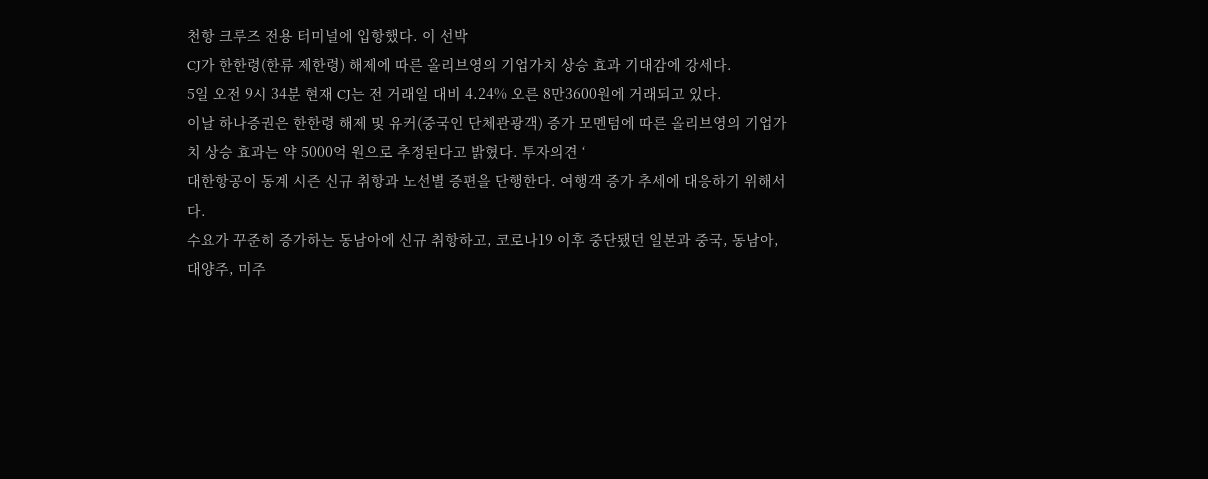천항 크루즈 전용 터미널에 입항했다. 이 선박
CJ가 한한령(한류 제한령) 해제에 따른 올리브영의 기업가치 상승 효과 기대감에 강세다.
5일 오전 9시 34분 현재 CJ는 전 거래일 대비 4.24% 오른 8만3600원에 거래되고 있다.
이날 하나증권은 한한령 해제 및 유커(중국인 단체관광객) 증가 모멘텀에 따른 올리브영의 기업가치 상승 효과는 약 5000억 원으로 추정된다고 밝혔다. 투자의견 ‘
대한항공이 동계 시즌 신규 취항과 노선별 증편을 단행한다. 여행객 증가 추세에 대응하기 위해서다.
수요가 꾸준히 증가하는 동남아에 신규 취항하고, 코로나19 이후 중단됐던 일본과 중국, 동남아, 대양주, 미주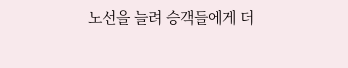노선을 늘려 승객들에게 더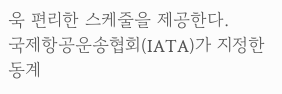욱 편리한 스케줄을 제공한다.
국제항공운송협회(IATA)가 지정한 동계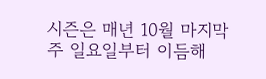시즌은 매년 10월 마지막 주 일요일부터 이듬해